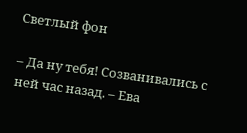Светлый фон

– Да ну тебя! Созванивались с ней час назад. – Ева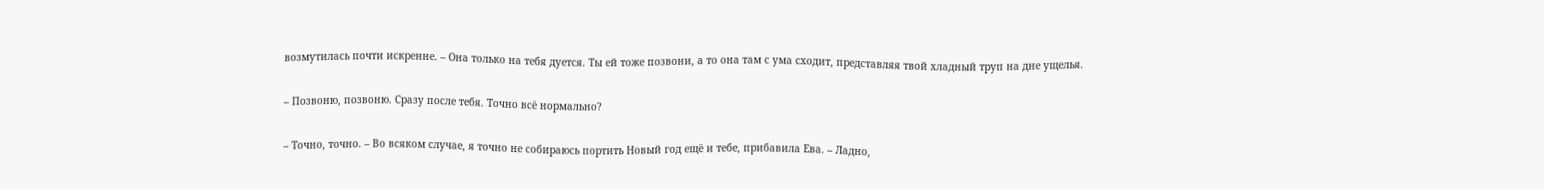возмутилась почти искренне. – Она только на тебя дуется. Ты ей тоже позвони, а то она там с ума сходит, представляя твой хладный труп на дне ущелья.

– Позвоню, позвоню. Сразу после тебя. Точно всё нормально?

– Точно, точно. – Во всяком случае, я точно не собираюсь портить Новый год ещё и тебе, прибавила Ева. – Ладно,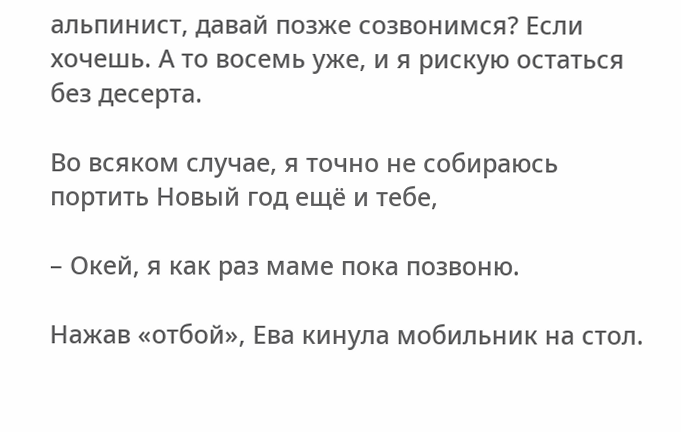альпинист, давай позже созвонимся? Если хочешь. А то восемь уже, и я рискую остаться без десерта.

Во всяком случае, я точно не собираюсь портить Новый год ещё и тебе,

– Окей, я как раз маме пока позвоню.

Нажав «отбой», Ева кинула мобильник на стол.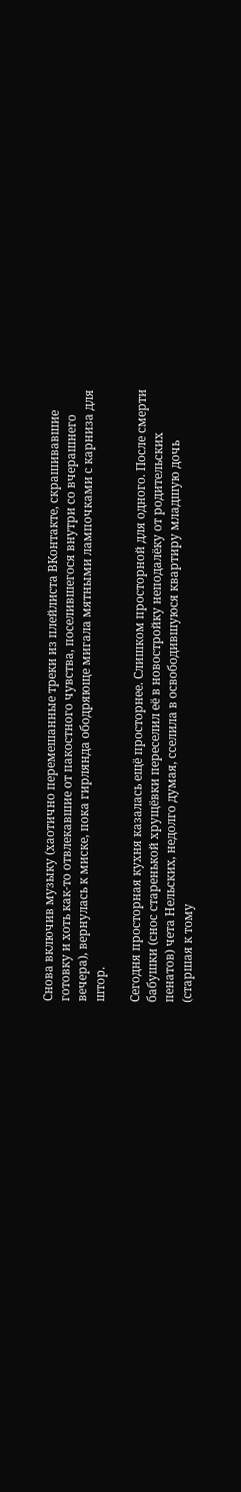Снова включив музыку (хаотично перемешанные треки из плейлиста ВКонтакте, скрашивавшие готовку и хоть как-то отвлекавшие от пакостного чувства, поселившегося внутри со вчерашнего вечера), вернулась к миске, пока гирлянда ободряюще мигала мятными лампочками с карниза для штор.

Сегодня просторная кухня казалась ещё просторнее. Слишком просторной для одного. После смерти бабушки (снос старенькой хрущёвки переселил её в новостройку неподалёку от родительских пенатов) чета Нельских, недолго думая, сселила в освободившуюся квартиру младшую дочь (старшая к тому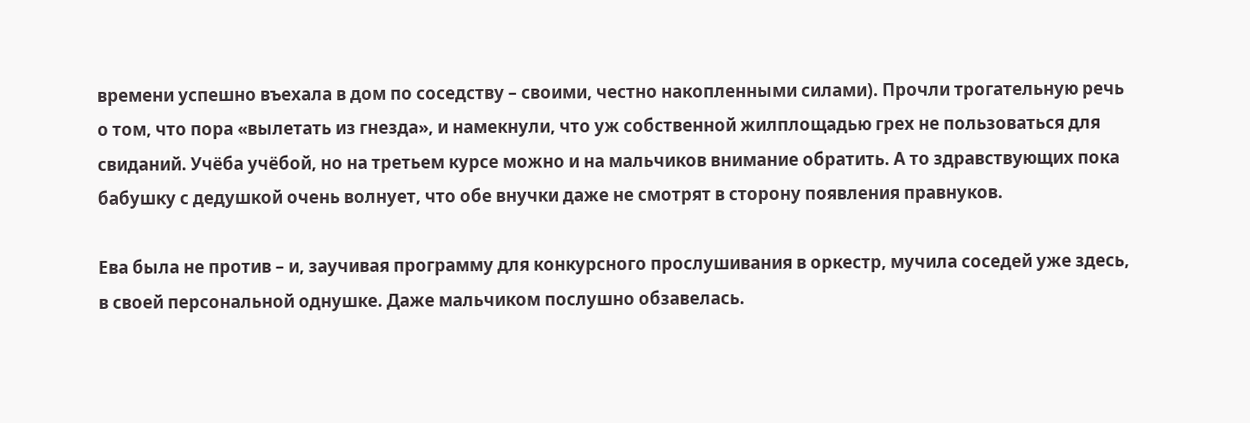времени успешно въехала в дом по соседству – своими, честно накопленными силами). Прочли трогательную речь о том, что пора «вылетать из гнезда», и намекнули, что уж собственной жилплощадью грех не пользоваться для свиданий. Учёба учёбой, но на третьем курсе можно и на мальчиков внимание обратить. А то здравствующих пока бабушку с дедушкой очень волнует, что обе внучки даже не смотрят в сторону появления правнуков.

Ева была не против – и, заучивая программу для конкурсного прослушивания в оркестр, мучила соседей уже здесь, в своей персональной однушке. Даже мальчиком послушно обзавелась.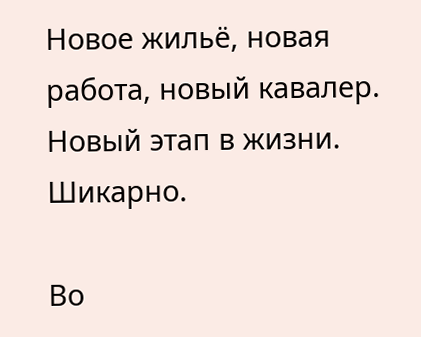Новое жильё, новая работа, новый кавалер. Новый этап в жизни. Шикарно.

Во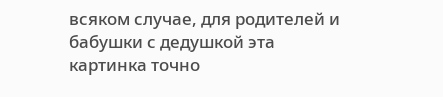всяком случае, для родителей и бабушки с дедушкой эта картинка точно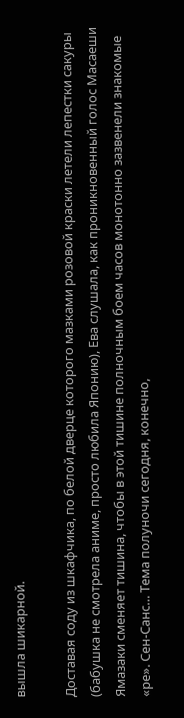вышла шикарной.

Доставая соду из шкафчика, по белой дверце которого мазками розовой краски летели лепестки сакуры (бабушка не смотрела аниме, просто любила Японию), Ева слушала, как проникновенный голос Масаеши Ямазаки сменяет тишина, чтобы в этой тишине полночным боем часов монотонно зазвенели знакомые «ре». Сен-Санс… Тема полуночи сегодня, конечно,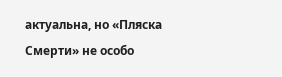актуальна, но «Пляска Смерти» не особо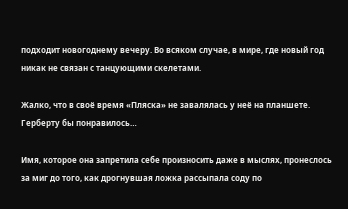подходит новогоднему вечеру. Во всяком случае, в мире, где новый год никак не связан с танцующими скелетами.

Жалко, что в своё время «Пляска» не завалялась у неё на планшете. Герберту бы понравилось…

Имя, которое она запретила себе произносить даже в мыслях, пронеслось за миг до того, как дрогнувшая ложка рассыпала соду по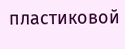пластиковой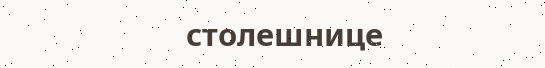столешнице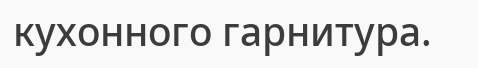кухонного гарнитура.